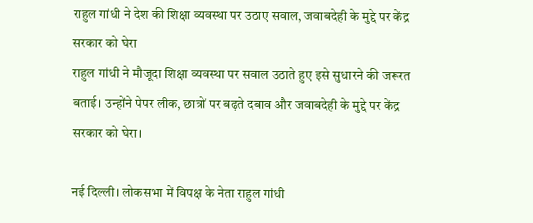राहुल गांधी ने देश की शिक्षा व्यवस्था पर उठाए सवाल, जवाबदेही के मुद्दे पर केंद्र सरकार को घेरा
राहुल गांधी ने मौजूदा शिक्षा व्यवस्था पर सवाल उठाते हुए इसे सुधारने की जरूरत बताई। उन्होंने पेपर लीक, छात्रों पर बढ़ते दबाव और जवाबदेही के मुद्दे पर केंद्र सरकार को घेरा।

नई दिल्ली। लोकसभा में विपक्ष के नेता राहुल गांधी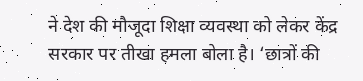ने देश की मौजूदा शिक्षा व्यवस्था को लेकर केंद्र सरकार पर तीखा हमला बोला है। ‘छात्रों की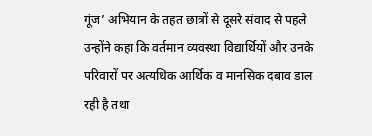गूंज’ अभियान के तहत छात्रों से दूसरे संवाद से पहले उन्होंने कहा कि वर्तमान व्यवस्था विद्यार्थियों और उनके परिवारों पर अत्यधिक आर्थिक व मानसिक दबाव डाल रही है तथा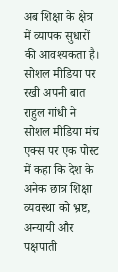अब शिक्षा के क्षेत्र में व्यापक सुधारों की आवश्यकता है।
सोशल मीडिया पर रखी अपनी बात
राहुल गांधी ने सोशल मीडिया मंच एक्स पर एक पोस्ट में कहा कि देश के अनेक छात्र शिक्षा व्यवस्था को भ्रष्ट, अन्यायी और पक्षपाती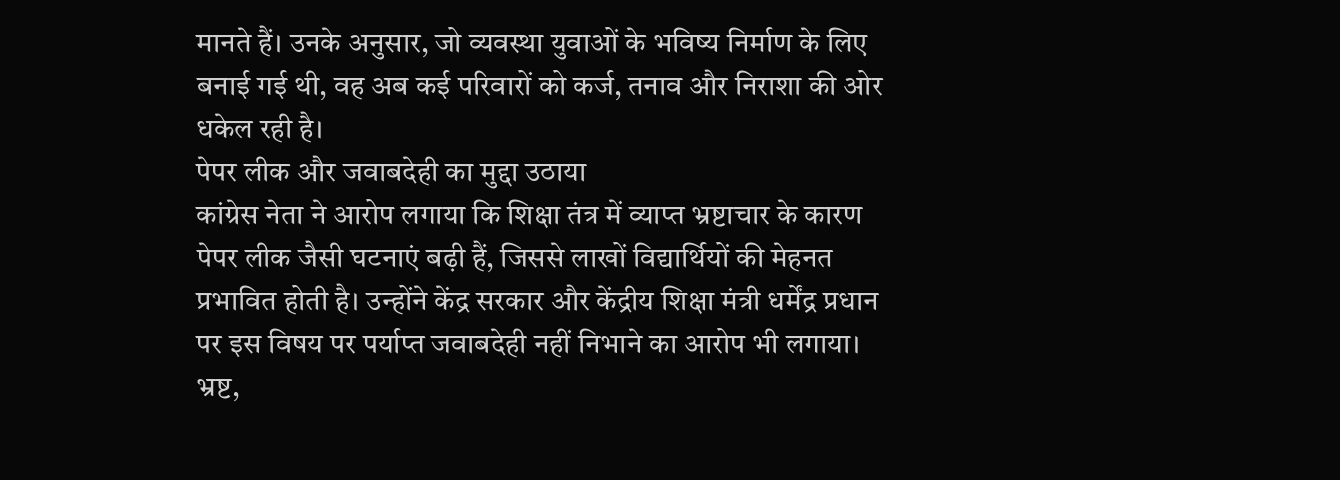मानते हैं। उनके अनुसार, जो व्यवस्था युवाओं के भविष्य निर्माण के लिए बनाई गई थी, वह अब कई परिवारों को कर्ज, तनाव और निराशा की ओर धकेल रही है।
पेपर लीक और जवाबदेही का मुद्दा उठाया
कांग्रेस नेता ने आरोप लगाया कि शिक्षा तंत्र में व्याप्त भ्रष्टाचार के कारण पेपर लीक जैसी घटनाएं बढ़ी हैं, जिससे लाखों विद्यार्थियों की मेहनत प्रभावित होती है। उन्होंने केंद्र सरकार और केंद्रीय शिक्षा मंत्री धर्मेंद्र प्रधान पर इस विषय पर पर्याप्त जवाबदेही नहीं निभाने का आरोप भी लगाया।
भ्रष्ट,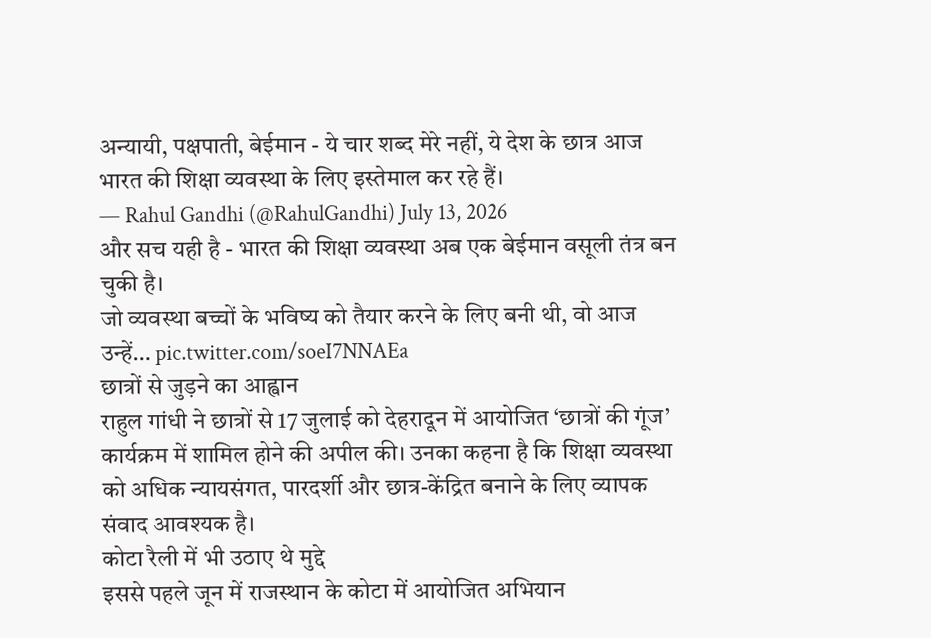अन्यायी, पक्षपाती, बेईमान - ये चार शब्द मेरे नहीं, ये देश के छात्र आज भारत की शिक्षा व्यवस्था के लिए इस्तेमाल कर रहे हैं।
— Rahul Gandhi (@RahulGandhi) July 13, 2026
और सच यही है - भारत की शिक्षा व्यवस्था अब एक बेईमान वसूली तंत्र बन चुकी है।
जो व्यवस्था बच्चों के भविष्य को तैयार करने के लिए बनी थी, वो आज उन्हें… pic.twitter.com/soeI7NNAEa
छात्रों से जुड़ने का आह्वान
राहुल गांधी ने छात्रों से 17 जुलाई को देहरादून में आयोजित ‘छात्रों की गूंज’ कार्यक्रम में शामिल होने की अपील की। उनका कहना है कि शिक्षा व्यवस्था को अधिक न्यायसंगत, पारदर्शी और छात्र-केंद्रित बनाने के लिए व्यापक संवाद आवश्यक है।
कोटा रैली में भी उठाए थे मुद्दे
इससे पहले जून में राजस्थान के कोटा में आयोजित अभियान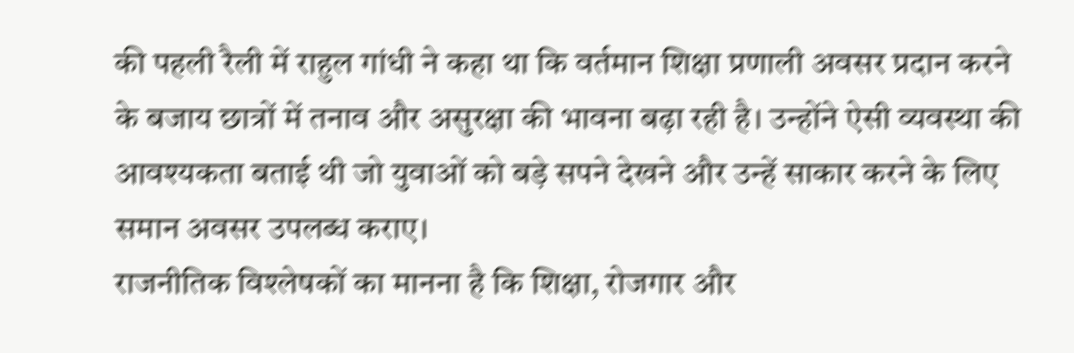की पहली रैली में राहुल गांधी ने कहा था कि वर्तमान शिक्षा प्रणाली अवसर प्रदान करने के बजाय छात्रों में तनाव और असुरक्षा की भावना बढ़ा रही है। उन्होंने ऐसी व्यवस्था की आवश्यकता बताई थी जो युवाओं को बड़े सपने देखने और उन्हें साकार करने के लिए समान अवसर उपलब्ध कराए।
राजनीतिक विश्लेषकों का मानना है कि शिक्षा, रोजगार और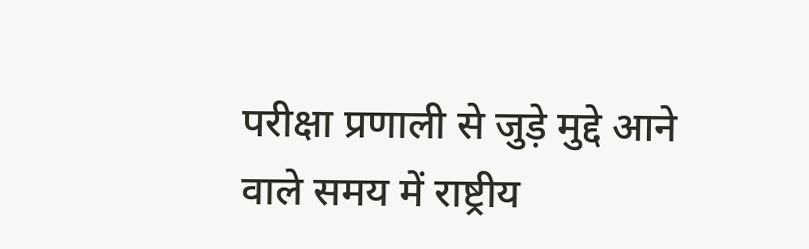परीक्षा प्रणाली से जुड़े मुद्दे आने वाले समय में राष्ट्रीय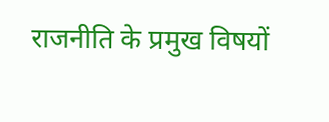राजनीति के प्रमुख विषयों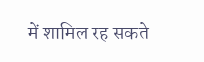में शामिल रह सकते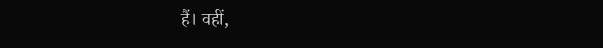हैं। वहीं,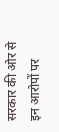सरकार की ओर से इन आरोपों पर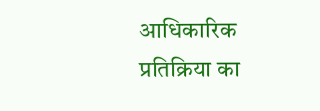आधिकारिक प्रतिक्रिया का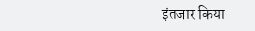इंतजार किया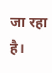जा रहा है।